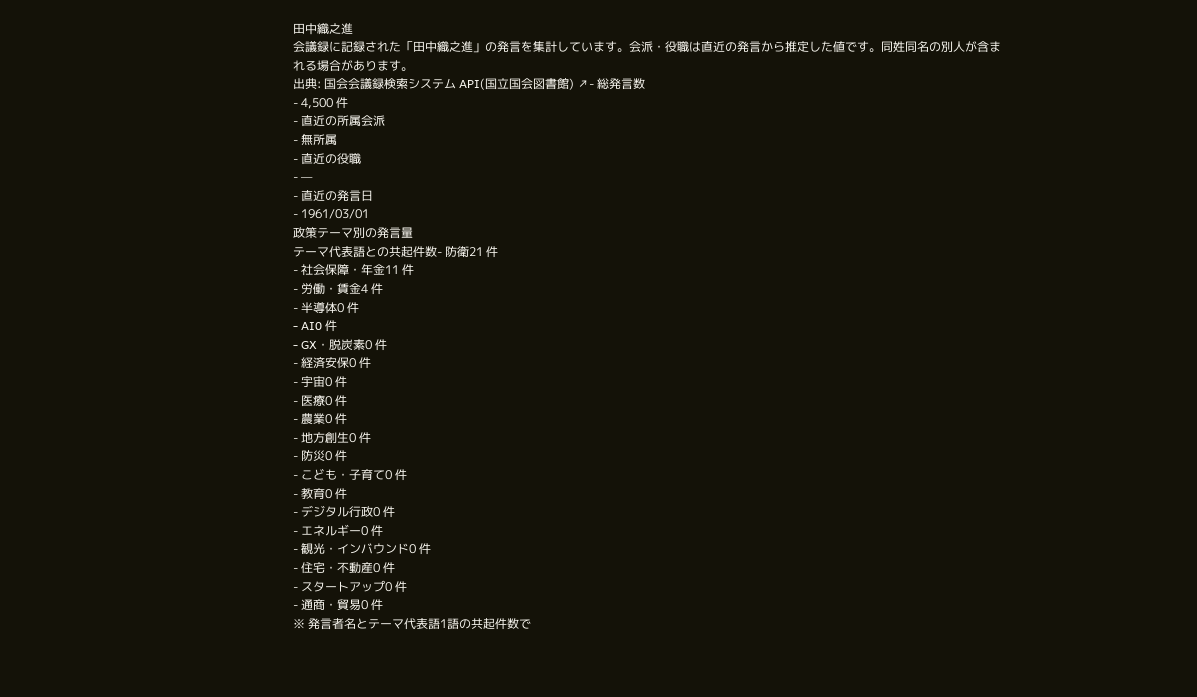田中織之進
会議録に記録された「田中織之進」の発言を集計しています。会派・役職は直近の発言から推定した値です。同姓同名の別人が含まれる場合があります。
出典: 国会会議録検索システム API(国立国会図書館) ↗- 総発言数
- 4,500 件
- 直近の所属会派
- 無所属
- 直近の役職
- —
- 直近の発言日
- 1961/03/01
政策テーマ別の発言量
テーマ代表語との共起件数- 防衛21 件
- 社会保障・年金11 件
- 労働・賃金4 件
- 半導体0 件
- AI0 件
- GX・脱炭素0 件
- 経済安保0 件
- 宇宙0 件
- 医療0 件
- 農業0 件
- 地方創生0 件
- 防災0 件
- こども・子育て0 件
- 教育0 件
- デジタル行政0 件
- エネルギー0 件
- 観光・インバウンド0 件
- 住宅・不動産0 件
- スタートアップ0 件
- 通商・貿易0 件
※ 発言者名とテーマ代表語1語の共起件数で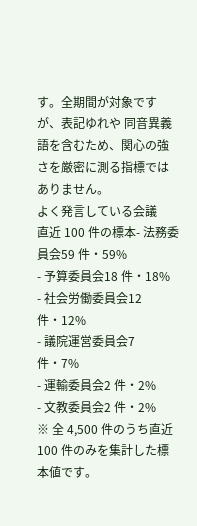す。全期間が対象ですが、表記ゆれや 同音異義語を含むため、関心の強さを厳密に測る指標ではありません。
よく発言している会議
直近 100 件の標本- 法務委員会59 件・59%
- 予算委員会18 件・18%
- 社会労働委員会12 件・12%
- 議院運営委員会7 件・7%
- 運輸委員会2 件・2%
- 文教委員会2 件・2%
※ 全 4,500 件のうち直近 100 件のみを集計した標本値です。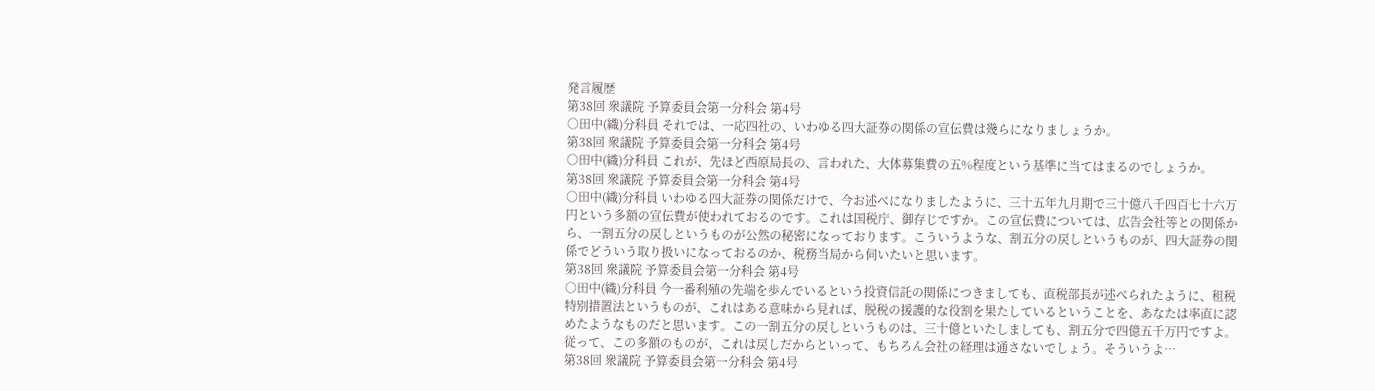発言履歴
第38回 衆議院 予算委員会第一分科会 第4号
○田中(織)分科員 それでは、一応四社の、いわゆる四大証券の関係の宣伝費は幾らになりましょうか。
第38回 衆議院 予算委員会第一分科会 第4号
○田中(織)分科員 これが、先ほど西原局長の、言われた、大体募集費の五%程度という基準に当てはまるのでしょうか。
第38回 衆議院 予算委員会第一分科会 第4号
○田中(織)分科員 いわゆる四大証券の関係だけで、今お述べになりましたように、三十五年九月期で三十億八千四百七十六万円という多額の宣伝費が使われておるのです。これは国税庁、御存じですか。この宣伝費については、広告会社等との関係から、一割五分の戻しというものが公然の秘密になっております。こういうような、割五分の戻しというものが、四大証券の関係でどういう取り扱いになっておるのか、税務当局から伺いたいと思います。
第38回 衆議院 予算委員会第一分科会 第4号
○田中(織)分科員 今一番利殖の先端を歩んでいるという投資信託の関係につきましても、直税部長が述べられたように、租税特別措置法というものが、これはある意味から見れば、脱税の援護的な役割を果たしているということを、あなたは率直に認めたようなものだと思います。この一割五分の戻しというものは、三十億といたしましても、割五分で四億五千万円ですよ。従って、この多額のものが、これは戻しだからといって、もちろん会社の経理は通さないでしょう。そういうよ…
第38回 衆議院 予算委員会第一分科会 第4号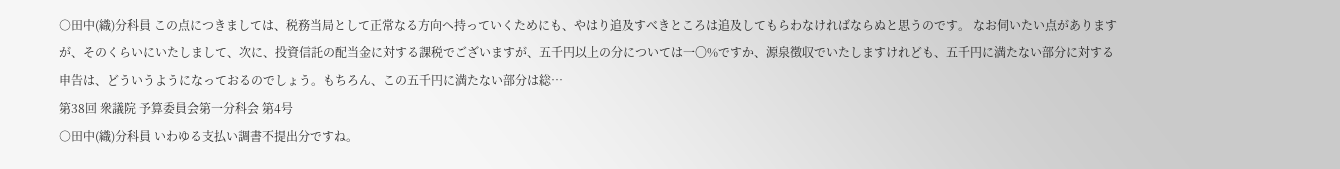○田中(織)分科員 この点につきましては、税務当局として正常なる方向へ持っていくためにも、やはり追及すべきところは追及してもらわなければならぬと思うのです。 なお伺いたい点がありますが、そのくらいにいたしまして、次に、投資信託の配当金に対する課税でございますが、五千円以上の分については一〇%ですか、源泉徴収でいたしますけれども、五千円に満たない部分に対する申告は、どういうようになっておるのでしょう。もちろん、この五千円に満たない部分は総…
第38回 衆議院 予算委員会第一分科会 第4号
○田中(織)分科員 いわゆる支払い調書不提出分ですね。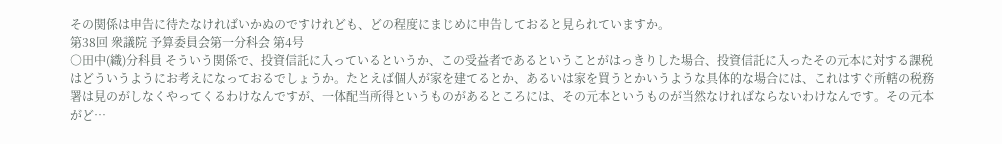その関係は申告に待たなければいかぬのですけれども、どの程度にまじめに申告しておると見られていますか。
第38回 衆議院 予算委員会第一分科会 第4号
○田中(織)分科員 そういう関係で、投資信託に入っているというか、この受益者であるということがはっきりした場合、投資信託に入ったその元本に対する課税はどういうようにお考えになっておるでしょうか。たとえば個人が家を建てるとか、あるいは家を買うとかいうような具体的な場合には、これはすぐ所轄の税務署は見のがしなくやってくるわけなんですが、一体配当所得というものがあるところには、その元本というものが当然なければならないわけなんです。その元本がど…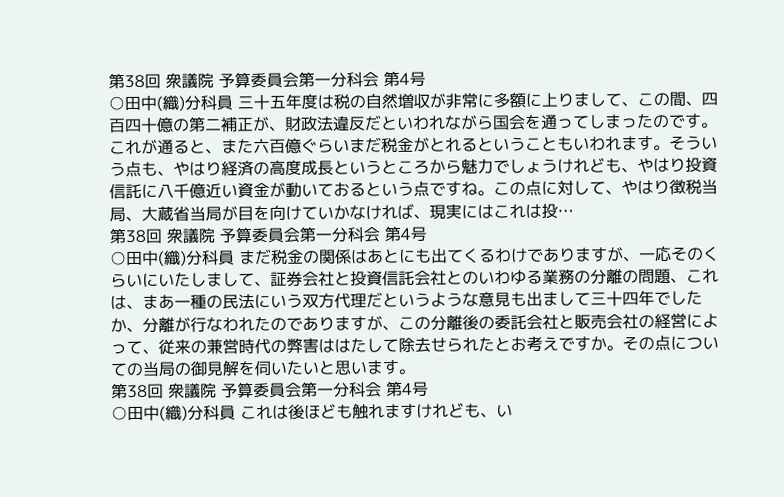第38回 衆議院 予算委員会第一分科会 第4号
○田中(織)分科員 三十五年度は税の自然増収が非常に多額に上りまして、この間、四百四十億の第二補正が、財政法違反だといわれながら国会を通ってしまったのです。これが通ると、また六百億ぐらいまだ税金がとれるということもいわれます。そういう点も、やはり経済の高度成長というところから魅力でしょうけれども、やはり投資信託に八千億近い資金が動いておるという点ですね。この点に対して、やはり徴税当局、大蔵省当局が目を向けていかなければ、現実にはこれは投…
第38回 衆議院 予算委員会第一分科会 第4号
○田中(織)分科員 まだ税金の関係はあとにも出てくるわけでありますが、一応そのくらいにいたしまして、証券会社と投資信託会社とのいわゆる業務の分離の問題、これは、まあ一種の民法にいう双方代理だというような意見も出まして三十四年でしたか、分離が行なわれたのでありますが、この分離後の委託会社と販売会社の経営によって、従来の兼営時代の弊害ははたして除去せられたとお考えですか。その点についての当局の御見解を伺いたいと思います。
第38回 衆議院 予算委員会第一分科会 第4号
○田中(織)分科員 これは後ほども触れますけれども、い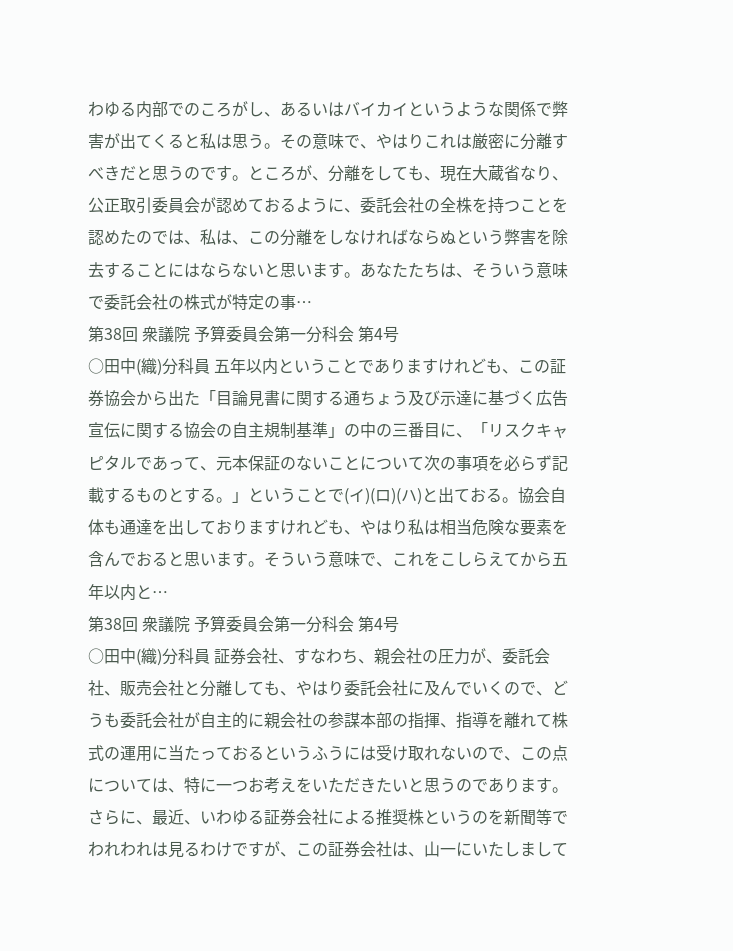わゆる内部でのころがし、あるいはバイカイというような関係で弊害が出てくると私は思う。その意味で、やはりこれは厳密に分離すべきだと思うのです。ところが、分離をしても、現在大蔵省なり、公正取引委員会が認めておるように、委託会社の全株を持つことを認めたのでは、私は、この分離をしなければならぬという弊害を除去することにはならないと思います。あなたたちは、そういう意味で委託会社の株式が特定の事…
第38回 衆議院 予算委員会第一分科会 第4号
○田中(織)分科員 五年以内ということでありますけれども、この証券協会から出た「目論見書に関する通ちょう及び示達に基づく広告宣伝に関する協会の自主規制基準」の中の三番目に、「リスクキャピタルであって、元本保証のないことについて次の事項を必らず記載するものとする。」ということで(イ)(ロ)(ハ)と出ておる。協会自体も通達を出しておりますけれども、やはり私は相当危険な要素を含んでおると思います。そういう意味で、これをこしらえてから五年以内と…
第38回 衆議院 予算委員会第一分科会 第4号
○田中(織)分科員 証券会社、すなわち、親会社の圧力が、委託会社、販売会社と分離しても、やはり委託会社に及んでいくので、どうも委託会社が自主的に親会社の参謀本部の指揮、指導を離れて株式の運用に当たっておるというふうには受け取れないので、この点については、特に一つお考えをいただきたいと思うのであります。 さらに、最近、いわゆる証券会社による推奨株というのを新聞等でわれわれは見るわけですが、この証券会社は、山一にいたしまして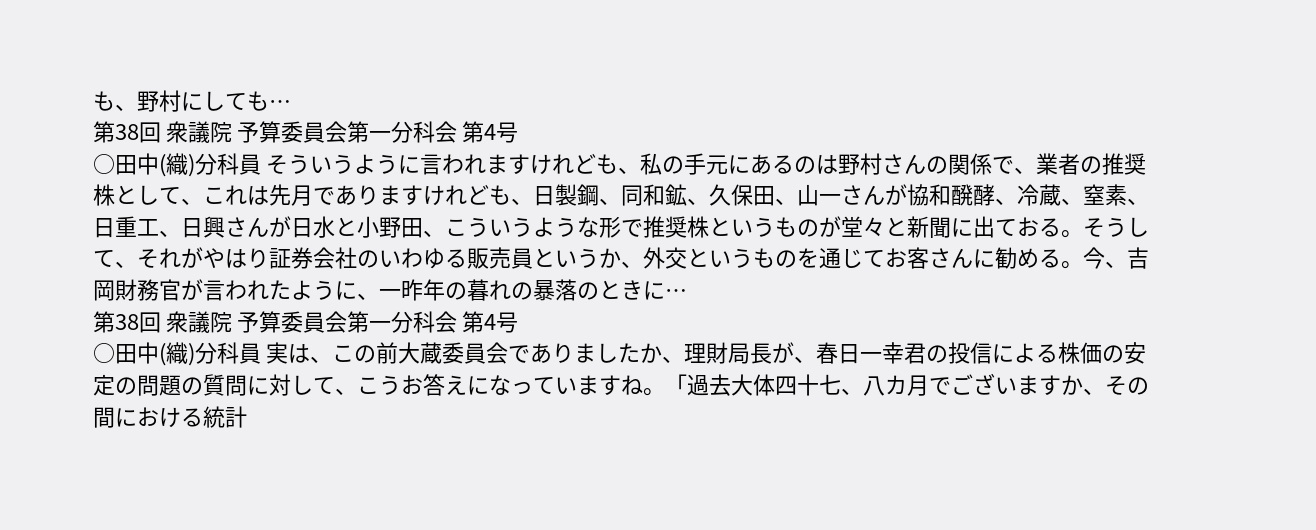も、野村にしても…
第38回 衆議院 予算委員会第一分科会 第4号
○田中(織)分科員 そういうように言われますけれども、私の手元にあるのは野村さんの関係で、業者の推奨株として、これは先月でありますけれども、日製鋼、同和鉱、久保田、山一さんが協和醗酵、冷蔵、窒素、日重工、日興さんが日水と小野田、こういうような形で推奨株というものが堂々と新聞に出ておる。そうして、それがやはり証券会社のいわゆる販売員というか、外交というものを通じてお客さんに勧める。今、吉岡財務官が言われたように、一昨年の暮れの暴落のときに…
第38回 衆議院 予算委員会第一分科会 第4号
○田中(織)分科員 実は、この前大蔵委員会でありましたか、理財局長が、春日一幸君の投信による株価の安定の問題の質問に対して、こうお答えになっていますね。「過去大体四十七、八カ月でございますか、その間における統計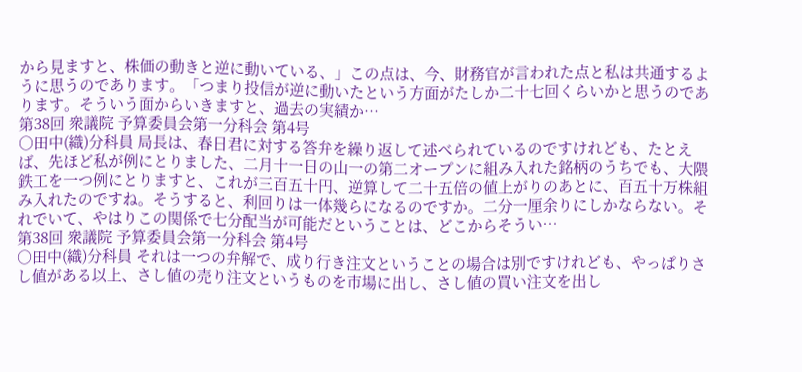から見ますと、株価の動きと逆に動いている、」この点は、今、財務官が言われた点と私は共通するように思うのであります。「つまり投信が逆に動いたという方面がたしか二十七回くらいかと思うのであります。そういう面からいきますと、過去の実績か…
第38回 衆議院 予算委員会第一分科会 第4号
○田中(織)分科員 局長は、春日君に対する答弁を繰り返して述べられているのですけれども、たとえば、先ほど私が例にとりました、二月十一日の山一の第二オープンに組み入れた銘柄のうちでも、大隈鉄工を一つ例にとりますと、これが三百五十円、逆算して二十五倍の値上がりのあとに、百五十万株組み入れたのですね。そうすると、利回りは一体幾らになるのですか。二分一厘余りにしかならない。それでいて、やはりこの関係で七分配当が可能だということは、どこからそうい…
第38回 衆議院 予算委員会第一分科会 第4号
○田中(織)分科員 それは一つの弁解で、成り行き注文ということの場合は別ですけれども、やっぱりさし値がある以上、さし値の売り注文というものを市場に出し、さし値の買い注文を出し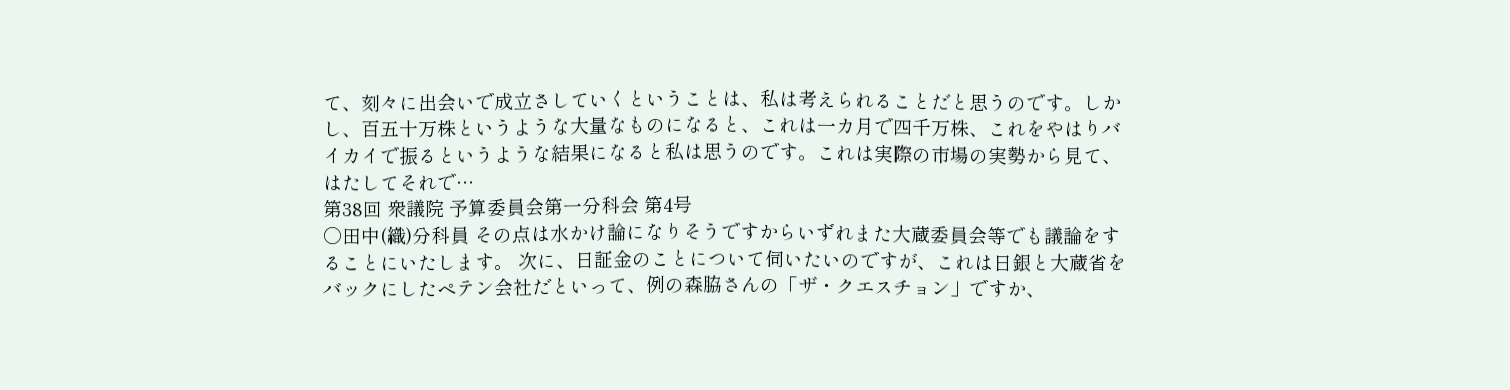て、刻々に出会いで成立さしていくということは、私は考えられることだと思うのです。しかし、百五十万株というような大量なものになると、これは一カ月で四千万株、これをやはりバイカイで振るというような結果になると私は思うのです。これは実際の市場の実勢から見て、はたしてそれで…
第38回 衆議院 予算委員会第一分科会 第4号
○田中(織)分科員 その点は水かけ論になりそうですからいずれまた大蔵委員会等でも議論をすることにいたします。 次に、日証金のことについて伺いたいのですが、これは日銀と大蔵省をバックにしたペテン会社だといって、例の森脇さんの「ザ・クエスチョン」ですか、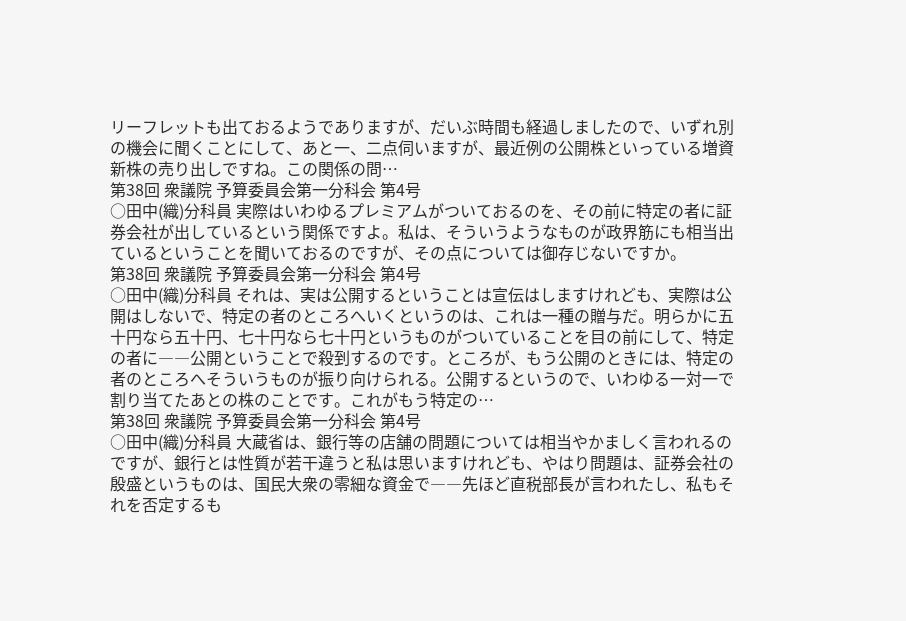リーフレットも出ておるようでありますが、だいぶ時間も経過しましたので、いずれ別の機会に聞くことにして、あと一、二点伺いますが、最近例の公開株といっている増資新株の売り出しですね。この関係の問…
第38回 衆議院 予算委員会第一分科会 第4号
○田中(織)分科員 実際はいわゆるプレミアムがついておるのを、その前に特定の者に証券会社が出しているという関係ですよ。私は、そういうようなものが政界筋にも相当出ているということを聞いておるのですが、その点については御存じないですか。
第38回 衆議院 予算委員会第一分科会 第4号
○田中(織)分科員 それは、実は公開するということは宣伝はしますけれども、実際は公開はしないで、特定の者のところへいくというのは、これは一種の贈与だ。明らかに五十円なら五十円、七十円なら七十円というものがついていることを目の前にして、特定の者に――公開ということで殺到するのです。ところが、もう公開のときには、特定の者のところへそういうものが振り向けられる。公開するというので、いわゆる一対一で割り当てたあとの株のことです。これがもう特定の…
第38回 衆議院 予算委員会第一分科会 第4号
○田中(織)分科員 大蔵省は、銀行等の店舗の問題については相当やかましく言われるのですが、銀行とは性質が若干違うと私は思いますけれども、やはり問題は、証券会社の殷盛というものは、国民大衆の零細な資金で――先ほど直税部長が言われたし、私もそれを否定するも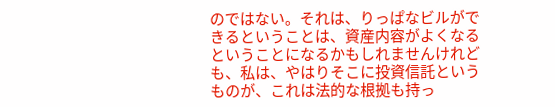のではない。それは、りっぱなビルができるということは、資産内容がよくなるということになるかもしれませんけれども、私は、やはりそこに投資信託というものが、これは法的な根拠も持っ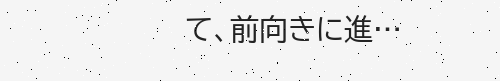て、前向きに進…